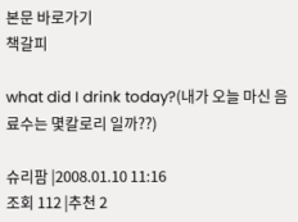본문 바로가기
책갈피

what did I drink today?(내가 오늘 마신 음료수는 몇칼로리 일까??)

슈리팜 |2008.01.10 11:16
조회 112 |추천 2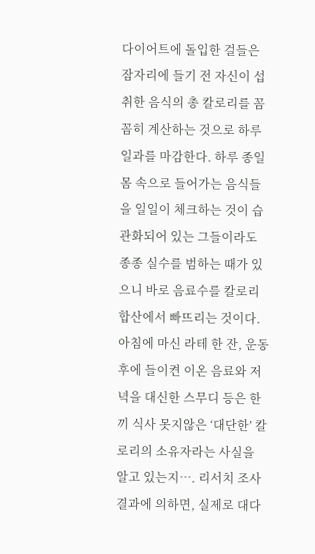다이어트에 돌입한 걸들은 잠자리에 들기 전 자신이 섭취한 음식의 총 칼로리를 꼼꼼히 계산하는 것으로 하루 일과를 마감한다. 하루 종일 몸 속으로 들어가는 음식들을 일일이 체크하는 것이 습관화되어 있는 그들이라도 종종 실수를 범하는 때가 있으니 바로 음료수를 칼로리 합산에서 빠뜨리는 것이다. 아침에 마신 라테 한 잔, 운동 후에 들이켠 이온 음료와 저녁을 대신한 스무디 등은 한 끼 식사 못지않은 ‘대단한’ 칼로리의 소유자라는 사실을 알고 있는지…. 리서치 조사 결과에 의하면, 실제로 대다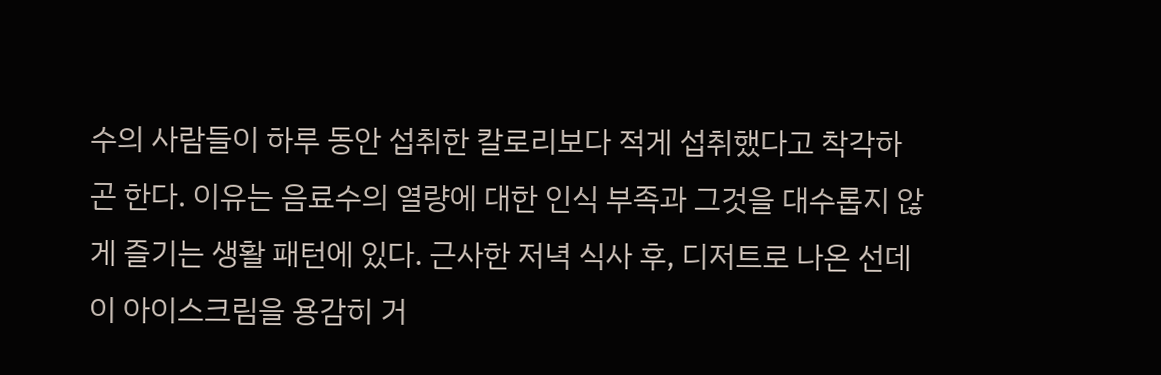수의 사람들이 하루 동안 섭취한 칼로리보다 적게 섭취했다고 착각하곤 한다. 이유는 음료수의 열량에 대한 인식 부족과 그것을 대수롭지 않게 즐기는 생활 패턴에 있다. 근사한 저녁 식사 후, 디저트로 나온 선데이 아이스크림을 용감히 거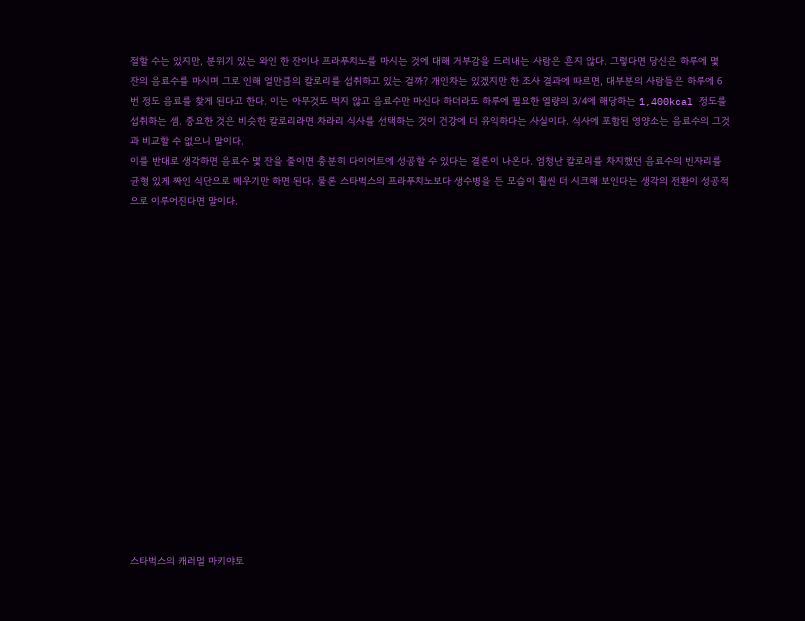절할 수는 있지만, 분위기 있는 와인 한 잔이나 프라푸치노를 마시는 것에 대해 거부감을 드러내는 사람은 흔지 않다. 그렇다면 당신은 하루에 몇 잔의 음료수를 마시며 그로 인해 얼만큼의 칼로리를 섭취하고 있는 걸까? 개인차는 있겠지만 한 조사 결과에 따르면, 대부분의 사람들은 하루에 6번 정도 음료를 찾게 된다고 한다. 이는 아무것도 먹지 않고 음료수만 마신다 하더라도 하루에 필요한 열량의 3/4에 해당하는 1,400kcal 정도를 섭취하는 셈. 중요한 것은 비슷한 칼로리라면 차라리 식사를 선택하는 것이 건강에 더 유익하다는 사실이다. 식사에 포함된 영양소는 음료수의 그것과 비교할 수 없으니 말이다.
이를 반대로 생각하면 음료수 몇 잔을 줄이면 충분히 다이어트에 성공할 수 있다는 결론이 나온다. 엄청난 칼로리를 차지했던 음료수의 빈자리를 균형 있게 짜인 식단으로 메우기만 하면 된다. 물론 스타벅스의 프라푸치노보다 생수병을 든 모습이 훨씬 더 시크해 보인다는 생각의 전환이 성공적으로 이루어진다면 말이다.

















스타벅스의 캐러멀 마키야토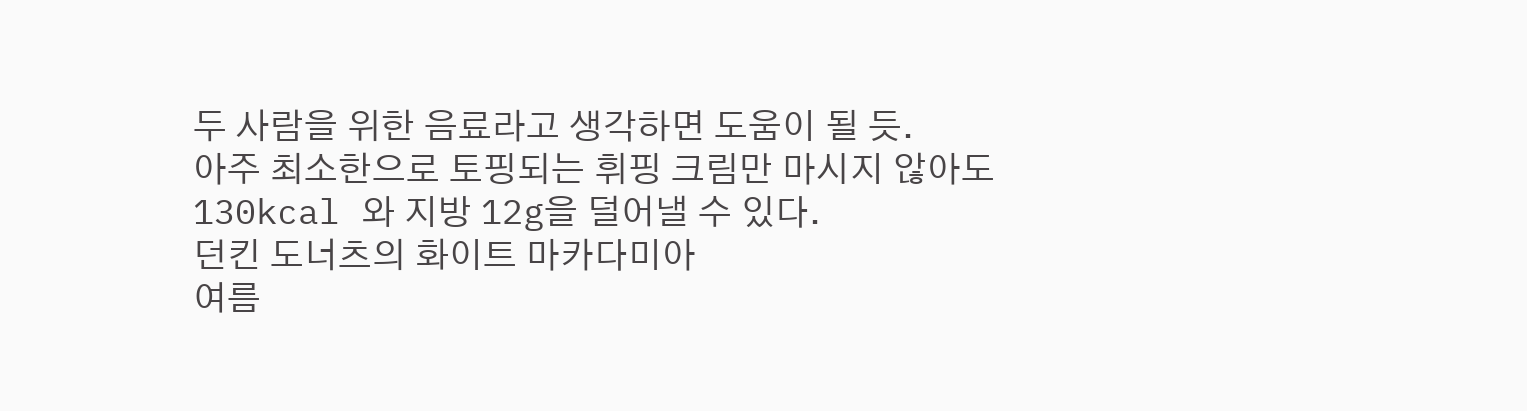두 사람을 위한 음료라고 생각하면 도움이 될 듯.
아주 최소한으로 토핑되는 휘핑 크림만 마시지 않아도 130kcal 와 지방 12g을 덜어낼 수 있다.
던킨 도너츠의 화이트 마카다미아
여름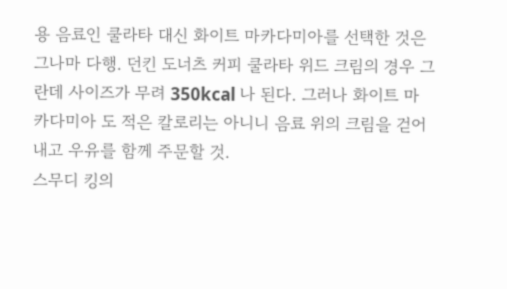용 음료인 쿨라타 대신 화이트 마카다미아를 선택한 것은 그나마 다행. 던킨 도너츠 커피 쿨라타 위드 크림의 경우 그란데 사이즈가 무려 350kcal 나 된다. 그러나 화이트 마카다미아 도 적은 칼로리는 아니니 음료 위의 크림을 걷어내고 우유를 함께 주문할 것.
스무디 킹의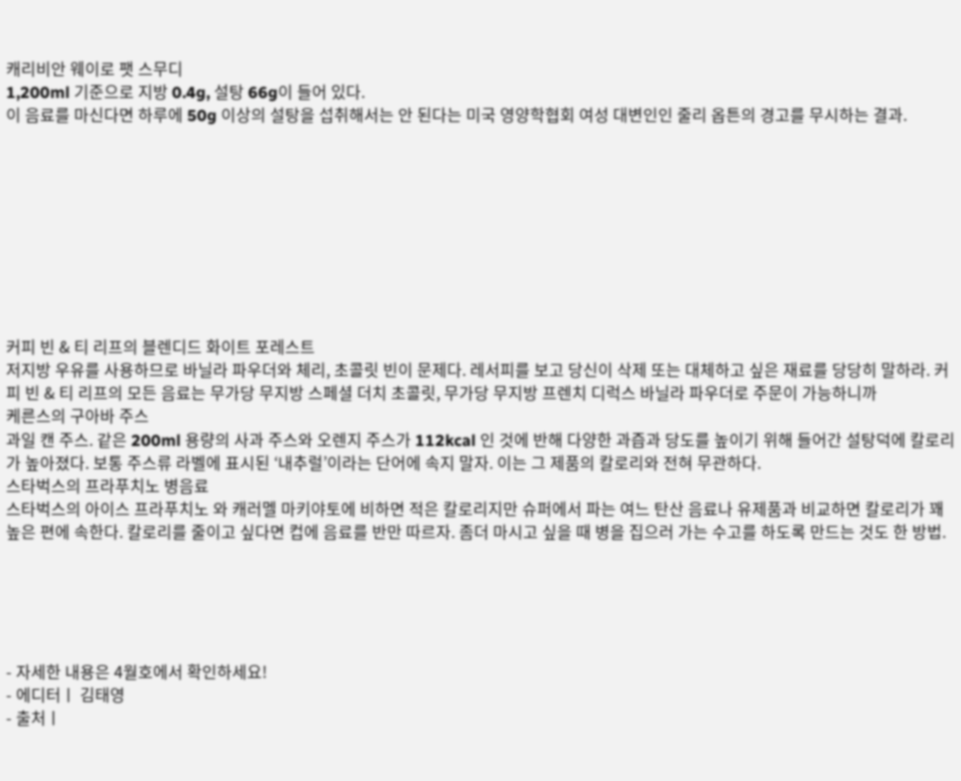캐리비안 웨이로 팻 스무디
1,200ml 기준으로 지방 0.4g, 설탕 66g이 들어 있다.
이 음료를 마신다면 하루에 50g 이상의 설탕을 섭취해서는 안 된다는 미국 영양학협회 여성 대변인인 줄리 옵튼의 경고를 무시하는 결과.









커피 빈 & 티 리프의 블렌디드 화이트 포레스트
저지방 우유를 사용하므로 바닐라 파우더와 체리, 초콜릿 빈이 문제다. 레서피를 보고 당신이 삭제 또는 대체하고 싶은 재료를 당당히 말하라. 커피 빈 & 티 리프의 모든 음료는 무가당 무지방 스페셜 더치 초콜릿, 무가당 무지방 프렌치 디럭스 바닐라 파우더로 주문이 가능하니까
케른스의 구아바 주스
과일 캔 주스. 같은 200ml 용량의 사과 주스와 오렌지 주스가 112kcal 인 것에 반해 다양한 과즙과 당도를 높이기 위해 들어간 설탕덕에 칼로리가 높아졌다. 보통 주스류 라벨에 표시된 ‘내추럴’이라는 단어에 속지 말자. 이는 그 제품의 칼로리와 전혀 무관하다.
스타벅스의 프라푸치노 병음료
스타벅스의 아이스 프라푸치노 와 캐러멜 마키야토에 비하면 적은 칼로리지만 슈퍼에서 파는 여느 탄산 음료나 유제품과 비교하면 칼로리가 꽤 높은 편에 속한다. 칼로리를 줄이고 싶다면 컵에 음료를 반만 따르자. 좀더 마시고 싶을 때 병을 집으러 가는 수고를 하도록 만드는 것도 한 방법.





- 자세한 내용은 4월호에서 확인하세요!
- 에디터ㅣ 김태영
- 출처ㅣ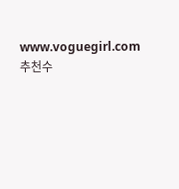www.voguegirl.com
추천수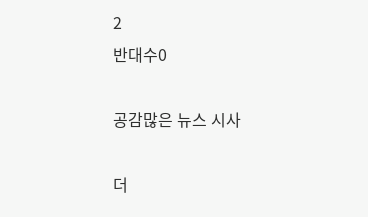2
반대수0

공감많은 뉴스 시사

더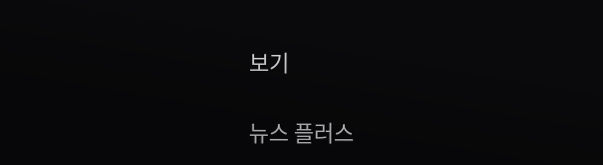보기

뉴스 플러스